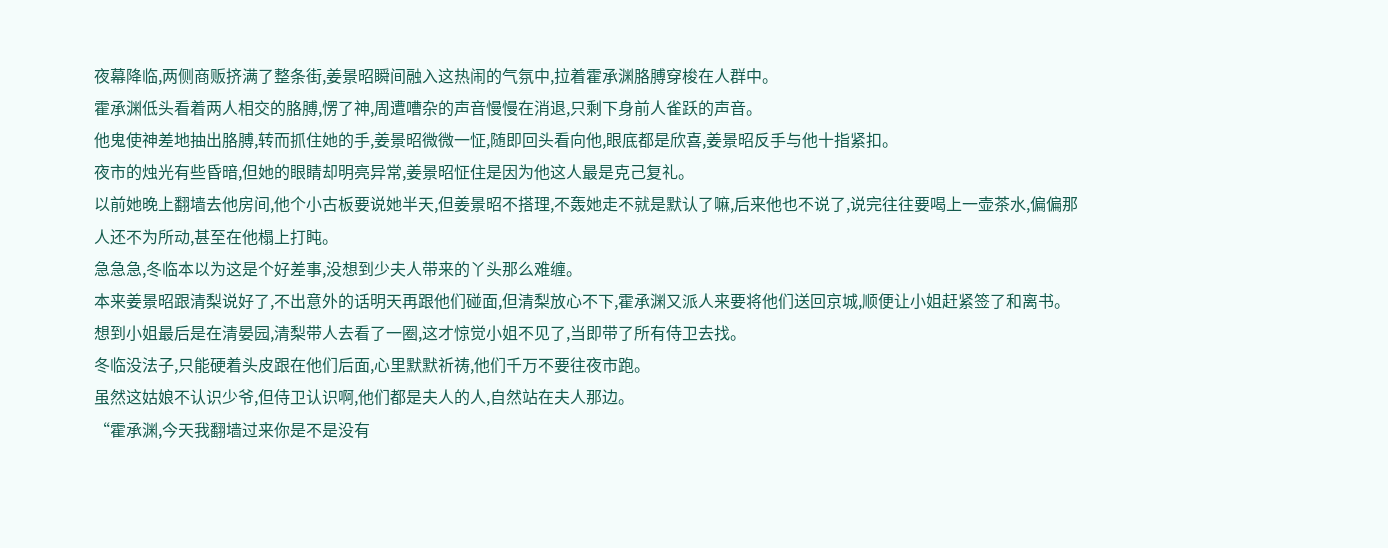夜幕降临,两侧商贩挤满了整条街,姜景昭瞬间融入这热闹的气氛中,拉着霍承渊胳膊穿梭在人群中。
霍承渊低头看着两人相交的胳膊,愣了神,周遭嘈杂的声音慢慢在消退,只剩下身前人雀跃的声音。
他鬼使神差地抽出胳膊,转而抓住她的手,姜景昭微微一怔,随即回头看向他,眼底都是欣喜,姜景昭反手与他十指紧扣。
夜市的烛光有些昏暗,但她的眼睛却明亮异常,姜景昭怔住是因为他这人最是克己复礼。
以前她晚上翻墙去他房间,他个小古板要说她半天,但姜景昭不搭理,不轰她走不就是默认了嘛,后来他也不说了,说完往往要喝上一壶茶水,偏偏那人还不为所动,甚至在他榻上打盹。
急急急,冬临本以为这是个好差事,没想到少夫人带来的丫头那么难缠。
本来姜景昭跟清梨说好了,不出意外的话明天再跟他们碰面,但清梨放心不下,霍承渊又派人来要将他们送回京城,顺便让小姐赶紧签了和离书。
想到小姐最后是在清晏园,清梨带人去看了一圈,这才惊觉小姐不见了,当即带了所有侍卫去找。
冬临没法子,只能硬着头皮跟在他们后面,心里默默祈祷,他们千万不要往夜市跑。
虽然这姑娘不认识少爷,但侍卫认识啊,他们都是夫人的人,自然站在夫人那边。
“霍承渊,今天我翻墙过来你是不是没有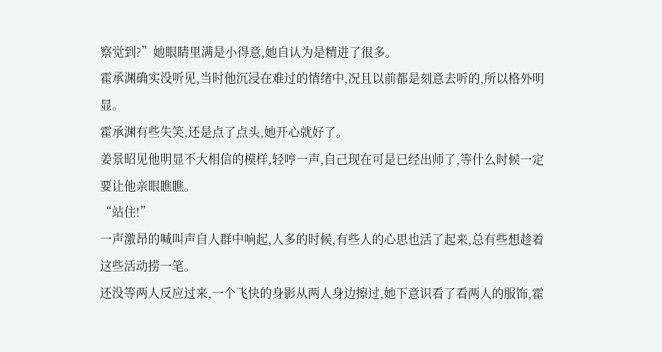察觉到?”她眼睛里满是小得意,她自认为是精进了很多。
霍承渊确实没听见,当时他沉浸在难过的情绪中,况且以前都是刻意去听的,所以格外明显。
霍承渊有些失笑,还是点了点头,她开心就好了。
姜景昭见他明显不大相信的模样,轻哼一声,自己现在可是已经出师了,等什么时候一定要让他亲眼瞧瞧。
“站住!”
一声激昂的喊叫声自人群中响起,人多的时候,有些人的心思也活了起来,总有些想趁着这些活动捞一笔。
还没等两人反应过来,一个飞快的身影从两人身边擦过,她下意识看了看两人的服饰,霍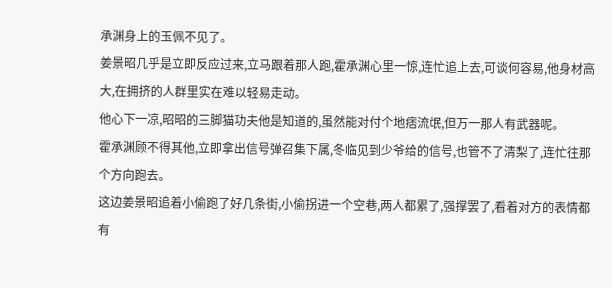承渊身上的玉佩不见了。
姜景昭几乎是立即反应过来,立马跟着那人跑,霍承渊心里一惊,连忙追上去,可谈何容易,他身材高大,在拥挤的人群里实在难以轻易走动。
他心下一凉,昭昭的三脚猫功夫他是知道的,虽然能对付个地痞流氓,但万一那人有武器呢。
霍承渊顾不得其他,立即拿出信号弹召集下属,冬临见到少爷给的信号,也管不了清梨了,连忙往那个方向跑去。
这边姜景昭追着小偷跑了好几条街,小偷拐进一个空巷,两人都累了,强撑罢了,看着对方的表情都有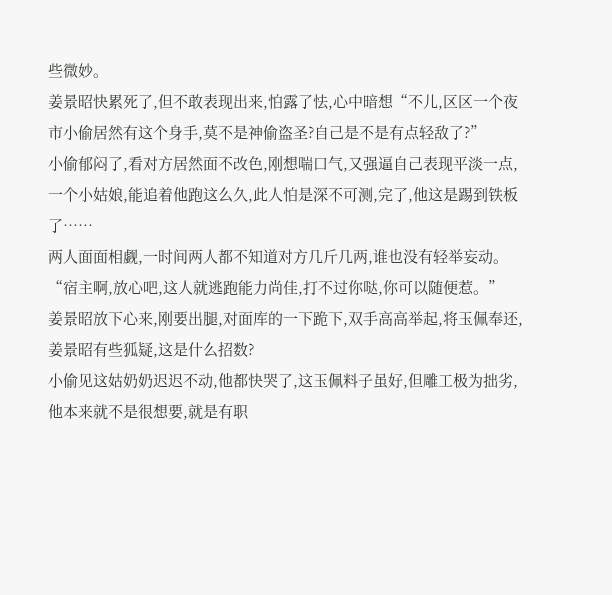些微妙。
姜景昭快累死了,但不敢表现出来,怕露了怯,心中暗想“不儿,区区一个夜市小偷居然有这个身手,莫不是神偷盗圣?自己是不是有点轻敌了?”
小偷郁闷了,看对方居然面不改色,刚想喘口气,又强逼自己表现平淡一点,一个小姑娘,能追着他跑这么久,此人怕是深不可测,完了,他这是踢到铁板了……
两人面面相觑,一时间两人都不知道对方几斤几两,谁也没有轻举妄动。
“宿主啊,放心吧,这人就逃跑能力尚佳,打不过你哒,你可以随便惹。”
姜景昭放下心来,刚要出腿,对面库的一下跪下,双手高高举起,将玉佩奉还,姜景昭有些狐疑,这是什么招数?
小偷见这姑奶奶迟迟不动,他都快哭了,这玉佩料子虽好,但雕工极为拙劣,他本来就不是很想要,就是有职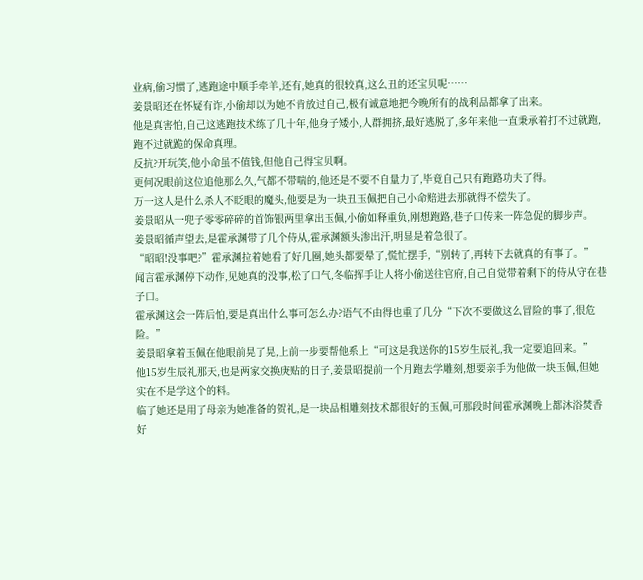业病,偷习惯了,逃跑途中顺手牵羊,还有,她真的很较真,这么丑的还宝贝呢……
姜景昭还在怀疑有诈,小偷却以为她不肯放过自己,极有诚意地把今晚所有的战利品都拿了出来。
他是真害怕,自己这逃跑技术练了几十年,他身子矮小,人群拥挤,最好逃脱了,多年来他一直秉承着打不过就跑,跑不过就跪的保命真理。
反抗?开玩笑,他小命虽不值钱,但他自己得宝贝啊。
更何况眼前这位追他那么久,气都不带喘的,他还是不要不自量力了,毕竟自己只有跑路功夫了得。
万一这人是什么杀人不眨眼的魔头,他要是为一块丑玉佩把自己小命赔进去那就得不偿失了。
姜景昭从一兜子零零碎碎的首饰银两里拿出玉佩,小偷如释重负,刚想跑路,巷子口传来一阵急促的脚步声。
姜景昭循声望去,是霍承渊带了几个侍从,霍承渊额头渗出汗,明显是着急很了。
“昭昭!没事吧?”霍承渊拉着她看了好几圈,她头都要晕了,慌忙摆手,“别转了,再转下去就真的有事了。”
闻言霍承渊停下动作,见她真的没事,松了口气,冬临挥手让人将小偷送往官府,自己自觉带着剩下的侍从守在巷子口。
霍承渊这会一阵后怕,要是真出什么事可怎么办?语气不由得也重了几分“下次不要做这么冒险的事了,很危险。”
姜景昭拿着玉佩在他眼前晃了晃,上前一步要帮他系上“可这是我送你的15岁生辰礼,我一定要追回来。”
他15岁生辰礼那天,也是两家交换庚贴的日子,姜景昭提前一个月跑去学雕刻,想要亲手为他做一块玉佩,但她实在不是学这个的料。
临了她还是用了母亲为她准备的贺礼,是一块品相雕刻技术都很好的玉佩,可那段时间霍承渊晚上都沐浴焚香好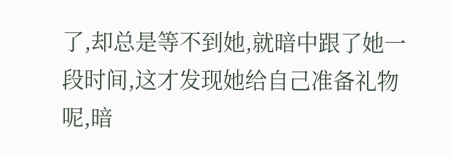了,却总是等不到她,就暗中跟了她一段时间,这才发现她给自己准备礼物呢,暗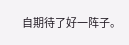自期待了好一阵子。